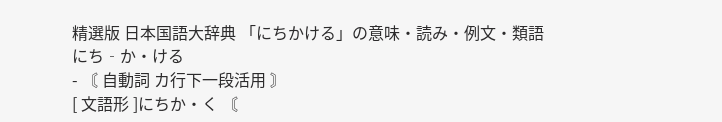精選版 日本国語大辞典 「にちかける」の意味・読み・例文・類語
にち‐か・ける
- 〘 自動詞 カ行下一段活用 〙
[ 文語形 ]にちか・く 〘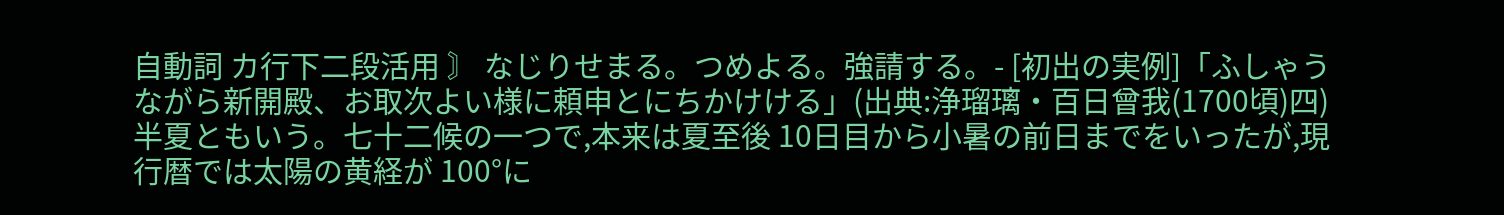自動詞 カ行下二段活用 〙 なじりせまる。つめよる。強請する。- [初出の実例]「ふしゃうながら新開殿、お取次よい様に頼申とにちかけける」(出典:浄瑠璃・百日曾我(1700頃)四)
半夏ともいう。七十二候の一つで,本来は夏至後 10日目から小暑の前日までをいったが,現行暦では太陽の黄経が 100°に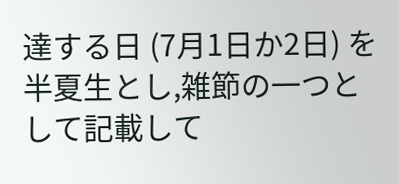達する日 (7月1日か2日) を半夏生とし,雑節の一つとして記載して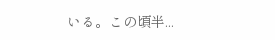いる。この頃半...